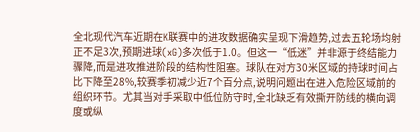全北现代汽车近期在K联赛中的进攻数据确实呈现下滑趋势,过去五轮场均射正不足3次,预期进球(xG)多次低于1.0。但这一“低迷”并非源于终结能力骤降,而是进攻推进阶段的结构性阻塞。球队在对方30米区域的持球时间占比下降至28%,较赛季初减少近7个百分点,说明问题出在进入危险区域前的组织环节。尤其当对手采取中低位防守时,全北缺乏有效撕开防线的横向调度或纵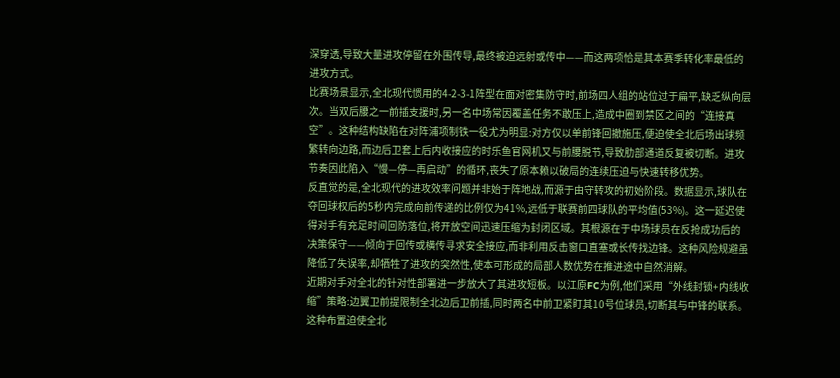深穿透,导致大量进攻停留在外围传导,最终被迫远射或传中——而这两项恰是其本赛季转化率最低的进攻方式。
比赛场景显示,全北现代惯用的4-2-3-1阵型在面对密集防守时,前场四人组的站位过于扁平,缺乏纵向层次。当双后腰之一前插支援时,另一名中场常因覆盖任务不敢压上,造成中圈到禁区之间的“连接真空”。这种结构缺陷在对阵浦项制铁一役尤为明显:对方仅以单前锋回撤施压,便迫使全北后场出球频繁转向边路,而边后卫套上后内收接应的时乐鱼官网机又与前腰脱节,导致肋部通道反复被切断。进攻节奏因此陷入“慢—停—再启动”的循环,丧失了原本赖以破局的连续压迫与快速转移优势。
反直觉的是,全北现代的进攻效率问题并非始于阵地战,而源于由守转攻的初始阶段。数据显示,球队在夺回球权后的5秒内完成向前传递的比例仅为41%,远低于联赛前四球队的平均值(53%)。这一延迟使得对手有充足时间回防落位,将开放空间迅速压缩为封闭区域。其根源在于中场球员在反抢成功后的决策保守——倾向于回传或横传寻求安全接应,而非利用反击窗口直塞或长传找边锋。这种风险规避虽降低了失误率,却牺牲了进攻的突然性,使本可形成的局部人数优势在推进途中自然消解。
近期对手对全北的针对性部署进一步放大了其进攻短板。以江原FC为例,他们采用“外线封锁+内线收缩”策略:边翼卫前提限制全北边后卫前插,同时两名中前卫紧盯其10号位球员,切断其与中锋的联系。这种布置迫使全北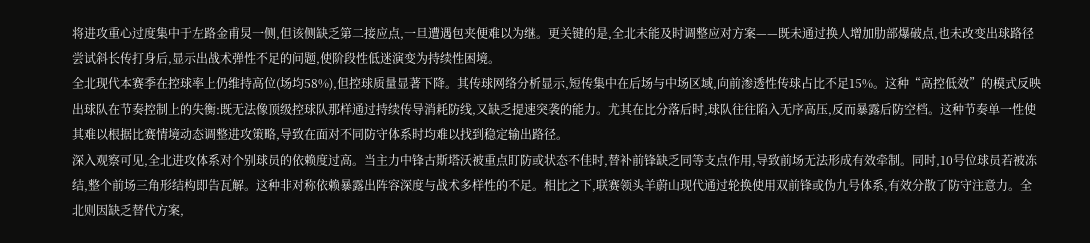将进攻重心过度集中于左路金甫炅一侧,但该侧缺乏第二接应点,一旦遭遇包夹便难以为继。更关键的是,全北未能及时调整应对方案——既未通过换人增加肋部爆破点,也未改变出球路径尝试斜长传打身后,显示出战术弹性不足的问题,使阶段性低迷演变为持续性困境。
全北现代本赛季在控球率上仍维持高位(场均58%),但控球质量显著下降。其传球网络分析显示,短传集中在后场与中场区域,向前渗透性传球占比不足15%。这种“高控低效”的模式反映出球队在节奏控制上的失衡:既无法像顶级控球队那样通过持续传导消耗防线,又缺乏提速突袭的能力。尤其在比分落后时,球队往往陷入无序高压,反而暴露后防空档。这种节奏单一性使其难以根据比赛情境动态调整进攻策略,导致在面对不同防守体系时均难以找到稳定输出路径。
深入观察可见,全北进攻体系对个别球员的依赖度过高。当主力中锋古斯塔沃被重点盯防或状态不佳时,替补前锋缺乏同等支点作用,导致前场无法形成有效牵制。同时,10号位球员若被冻结,整个前场三角形结构即告瓦解。这种非对称依赖暴露出阵容深度与战术多样性的不足。相比之下,联赛领头羊蔚山现代通过轮换使用双前锋或伪九号体系,有效分散了防守注意力。全北则因缺乏替代方案,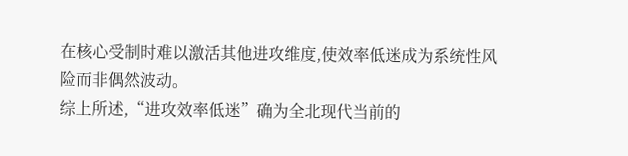在核心受制时难以激活其他进攻维度,使效率低迷成为系统性风险而非偶然波动。
综上所述,“进攻效率低迷”确为全北现代当前的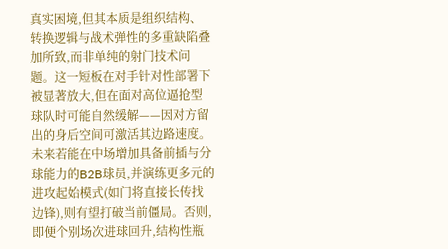真实困境,但其本质是组织结构、转换逻辑与战术弹性的多重缺陷叠加所致,而非单纯的射门技术问题。这一短板在对手针对性部署下被显著放大,但在面对高位逼抢型球队时可能自然缓解——因对方留出的身后空间可激活其边路速度。未来若能在中场增加具备前插与分球能力的B2B球员,并演练更多元的进攻起始模式(如门将直接长传找边锋),则有望打破当前僵局。否则,即便个别场次进球回升,结构性瓶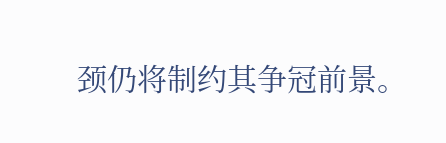颈仍将制约其争冠前景。